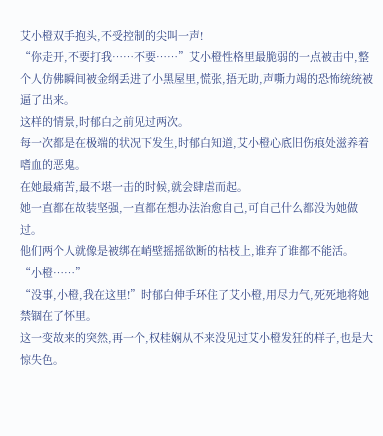艾小橙双手抱头,不受控制的尖叫一声!
“你走开,不要打我……不要……”艾小橙性格里最脆弱的一点被击中,整个人仿佛瞬间被金纲丢进了小黑屋里,慌张,捂无助,声嘶力竭的恐怖统统被逼了出来。
这样的情景,时郁白之前见过两次。
每一次都是在极端的状况下发生,时郁白知道,艾小橙心底旧伤痕处滋养着嗜血的恶鬼。
在她最痛苦,最不堪一击的时候,就会肆虐而起。
她一直都在故装坚强,一直都在想办法治愈自己,可自己什么都没为她做过。
他们两个人就像是被绑在峭壁摇摇欲断的枯枝上,谁弃了谁都不能活。
“小橙……”
“没事,小橙,我在这里!”时郁白伸手环住了艾小橙,用尽力气,死死地将她禁锢在了怀里。
这一变故来的突然,再一个,权桂娴从不来没见过艾小橙发狂的样子,也是大惊失色。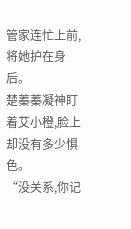管家连忙上前,将她护在身后。
楚蓁蓁凝神盯着艾小橙,脸上却没有多少惧色。
“没关系,你记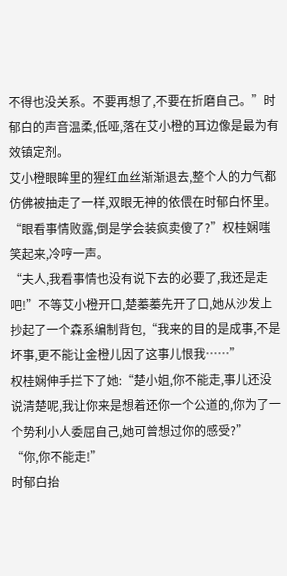不得也没关系。不要再想了,不要在折磨自己。”时郁白的声音温柔,低哑,落在艾小橙的耳边像是最为有效镇定剂。
艾小橙眼眸里的猩红血丝渐渐退去,整个人的力气都仿佛被抽走了一样,双眼无神的依偎在时郁白怀里。
“眼看事情败露,倒是学会装疯卖傻了?”权桂娴嗤笑起来,冷哼一声。
“夫人,我看事情也没有说下去的必要了,我还是走吧!”不等艾小橙开口,楚蓁蓁先开了口,她从沙发上抄起了一个森系编制背包,“我来的目的是成事,不是坏事,更不能让金橙儿因了这事儿恨我……”
权桂娴伸手拦下了她:“楚小姐,你不能走,事儿还没说清楚呢,我让你来是想着还你一个公道的,你为了一个势利小人委屈自己,她可曾想过你的感受?”
“你,你不能走!”
时郁白抬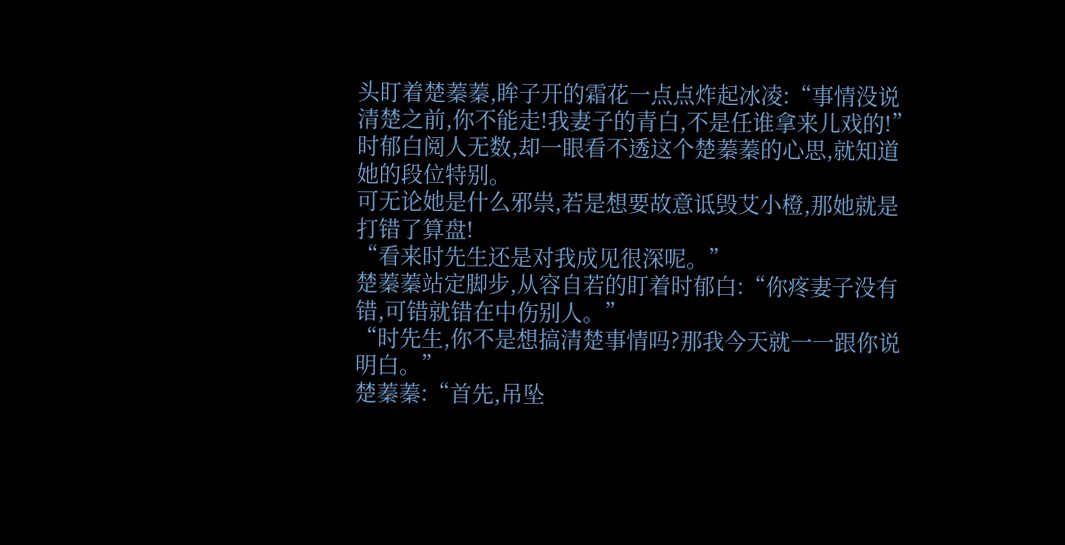头盯着楚蓁蓁,眸子开的霜花一点点炸起冰凌:“事情没说清楚之前,你不能走!我妻子的青白,不是任谁拿来儿戏的!”
时郁白阅人无数,却一眼看不透这个楚蓁蓁的心思,就知道她的段位特别。
可无论她是什么邪祟,若是想要故意诋毁艾小橙,那她就是打错了算盘!
“看来时先生还是对我成见很深呢。”
楚蓁蓁站定脚步,从容自若的盯着时郁白:“你疼妻子没有错,可错就错在中伤别人。”
“时先生,你不是想搞清楚事情吗?那我今天就一一跟你说明白。”
楚蓁蓁:“首先,吊坠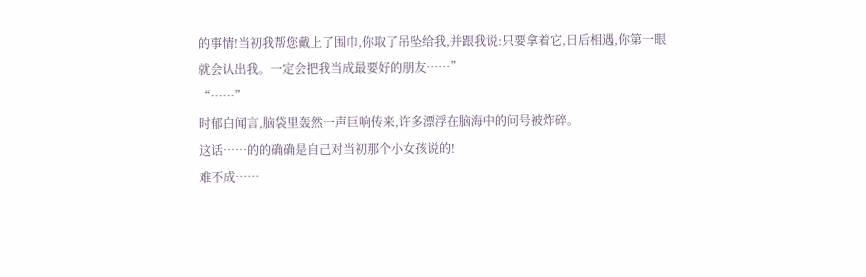的事情!当初我帮您戴上了围巾,你取了吊坠给我,并跟我说:只要拿着它,日后相遇,你第一眼就会认出我。一定会把我当成最要好的朋友……”
“……”
时郁白闻言,脑袋里轰然一声巨响传来,许多漂浮在脑海中的问号被炸碎。
这话……的的确确是自己对当初那个小女孩说的!
难不成……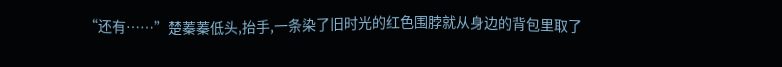“还有……”楚蓁蓁低头,抬手,一条染了旧时光的红色围脖就从身边的背包里取了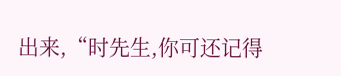出来,“时先生,你可还记得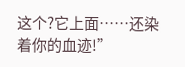这个?它上面……还染着你的血迹!”